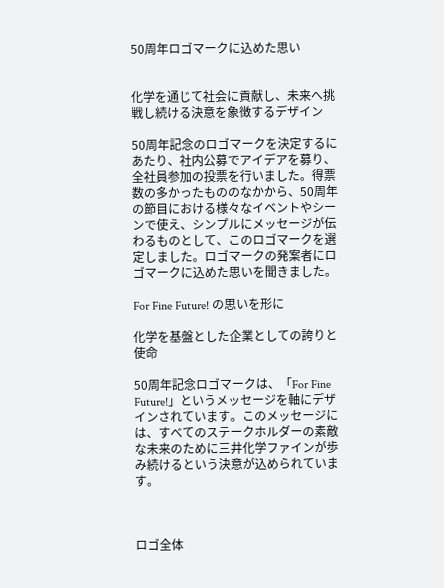50周年ロゴマークに込めた思い


化学を通じて社会に貢献し、未来へ挑戦し続ける決意を象徴するデザイン

50周年記念のロゴマークを決定するにあたり、社内公募でアイデアを募り、全社員参加の投票を行いました。得票数の多かったもののなかから、50周年の節目における様々なイベントやシーンで使え、シンプルにメッセージが伝わるものとして、このロゴマークを選定しました。ロゴマークの発案者にロゴマークに込めた思いを聞きました。

For Fine Future! の思いを形に

化学を基盤とした企業としての誇りと使命

50周年記念ロゴマークは、「For Fine Future!」というメッセージを軸にデザインされています。このメッセージには、すべてのステークホルダーの素敵な未来のために三井化学ファインが歩み続けるという決意が込められています。



ロゴ全体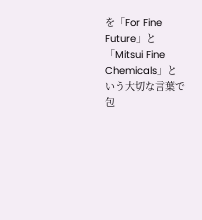を「For Fine Future」と「Mitsui Fine Chemicals」という大切な言葉で包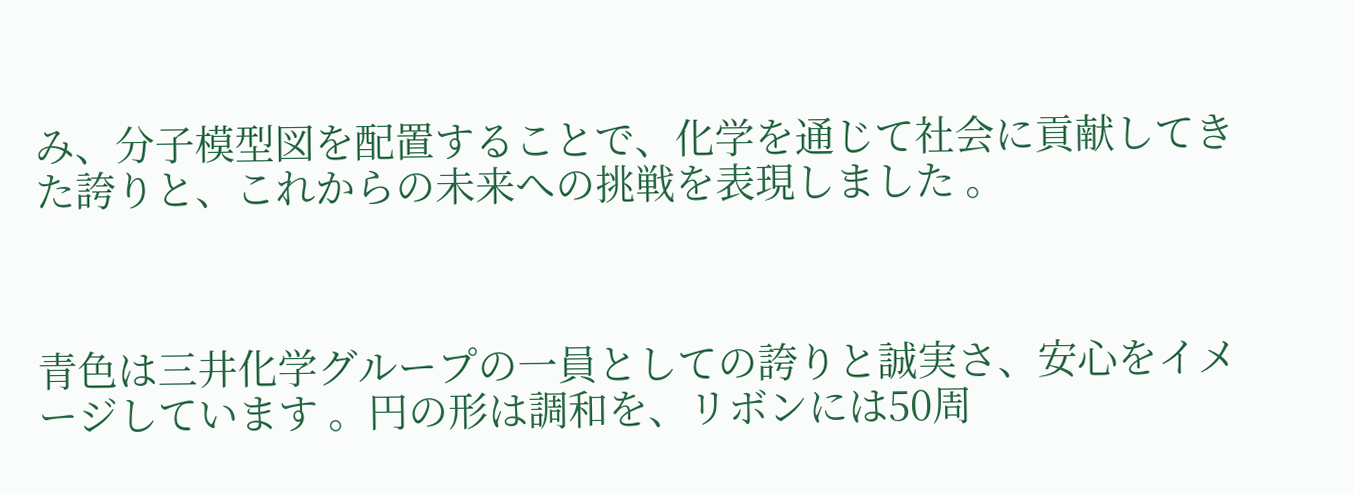み、分子模型図を配置することで、化学を通じて社会に貢献してきた誇りと、これからの未来への挑戦を表現しました 。



青色は三井化学グループの一員としての誇りと誠実さ、安心をイメージしています 。円の形は調和を、リボンには50周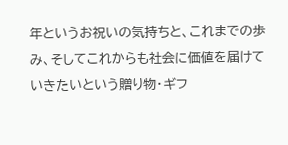年というお祝いの気持ちと、これまでの歩み、そしてこれからも社会に価値を届けていきたいという贈り物・ギフ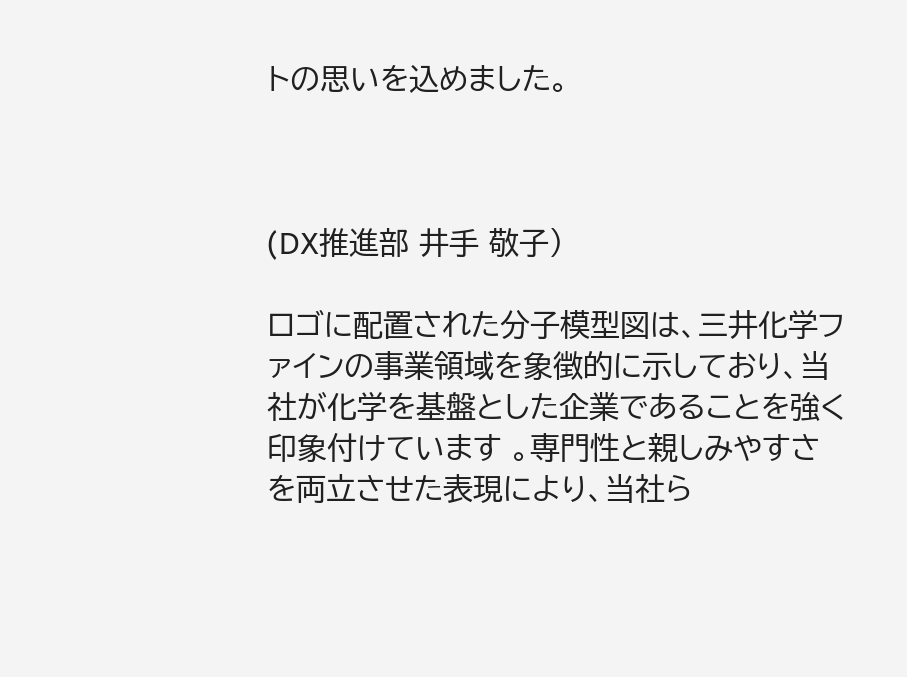トの思いを込めました。



(DX推進部 井手 敬子)

ロゴに配置された分子模型図は、三井化学ファインの事業領域を象徴的に示しており、当社が化学を基盤とした企業であることを強く印象付けています 。専門性と親しみやすさを両立させた表現により、当社ら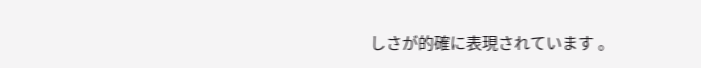しさが的確に表現されています 。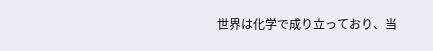世界は化学で成り立っており、当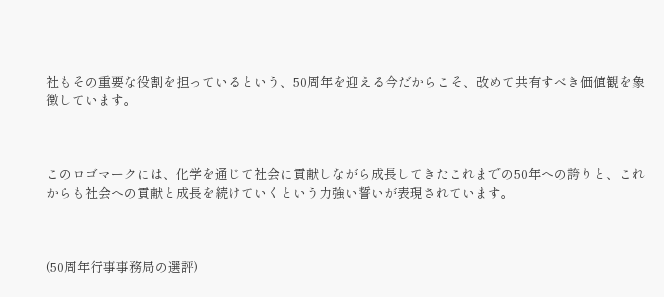社もその重要な役割を担っているという、50周年を迎える今だからこそ、改めて共有すべき価値観を象徴しています。



このロゴマークには、化学を通じて社会に貢献しながら成長してきたこれまでの50年への誇りと、これからも社会への貢献と成長を続けていくという力強い誓いが表現されています。



(50周年行事事務局の選評)